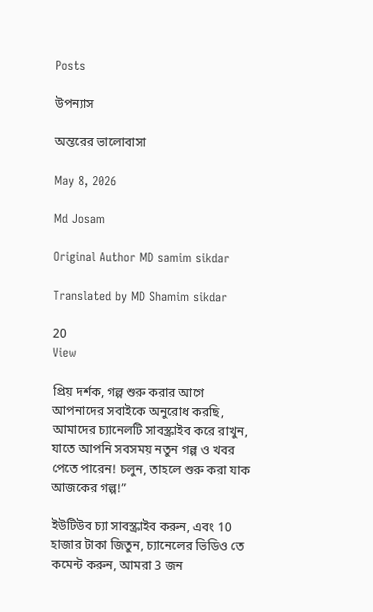Posts

উপন্যাস

অন্তরের ভালোবাসা

May 8, 2026

Md Josam

Original Author MD samim sikdar

Translated by MD Shamim sikdar

20
View

প্রিয় দর্শক, গল্প শুরু করার আগে আপনাদের সবাইকে অনুরোধ করছি, আমাদের চ্যানেলটি সাবস্ক্রাইব করে রাখুন, যাতে আপনি সবসময় নতুন গল্প ও খবর পেতে পারেন! চলুন, তাহলে শুরু করা যাক আজকের গল্প!”

ইউটিউব চ্যা সাবস্ক্রাইব করুন, এবং 10 হাজার টাকা জিতুন, চ্যানেলের ভিডিও তে কমেন্ট করুন, আমরা 3 জন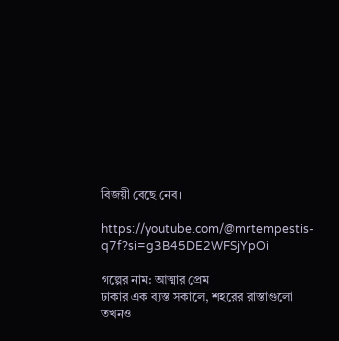বিজয়ী বেছে নেব।

https://youtube.com/@mrtempestis-q7f?si=g3B45DE2WFSjYpOi

গল্পের নাম: আত্মার প্রেম
ঢাকার এক ব্যস্ত সকালে, শহরের রাস্তাগুলো তখনও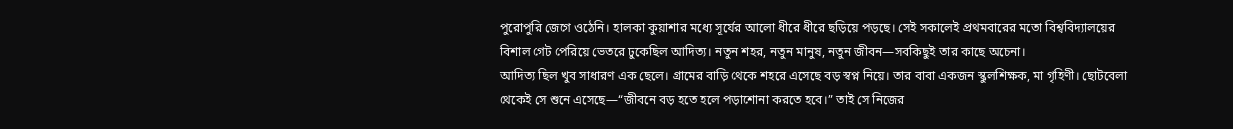পুরোপুরি জেগে ওঠেনি। হালকা কুয়াশার মধ্যে সূর্যের আলো ধীরে ধীরে ছড়িয়ে পড়ছে। সেই সকালেই প্রথমবারের মতো বিশ্ববিদ্যালয়ের বিশাল গেট পেরিয়ে ভেতরে ঢুকেছিল আদিত্য। নতুন শহর, নতুন মানুষ, নতুন জীবন—সবকিছুই তার কাছে অচেনা।
আদিত্য ছিল খুব সাধারণ এক ছেলে। গ্রামের বাড়ি থেকে শহরে এসেছে বড় স্বপ্ন নিয়ে। তার বাবা একজন স্কুলশিক্ষক, মা গৃহিণী। ছোটবেলা থেকেই সে শুনে এসেছে—“জীবনে বড় হতে হলে পড়াশোনা করতে হবে।” তাই সে নিজের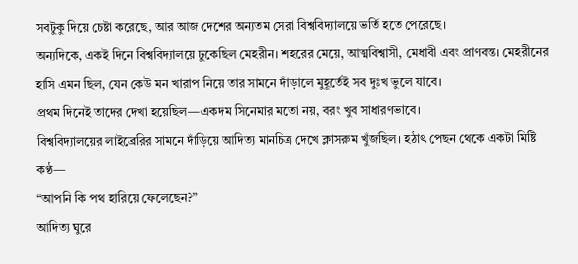সবটুকু দিয়ে চেষ্টা করেছে, আর আজ দেশের অন্যতম সেরা বিশ্ববিদ্যালয়ে ভর্তি হতে পেরেছে।
অন্যদিকে, একই দিনে বিশ্ববিদ্যালয়ে ঢুকেছিল মেহরীন। শহরের মেয়ে, আত্মবিশ্বাসী, মেধাবী এবং প্রাণবন্ত। মেহরীনের হাসি এমন ছিল, যেন কেউ মন খারাপ নিয়ে তার সামনে দাঁড়ালে মুহূর্তেই সব দুঃখ ভুলে যাবে।
প্রথম দিনেই তাদের দেখা হয়েছিল—একদম সিনেমার মতো নয়, বরং খুব সাধারণভাবে।
বিশ্ববিদ্যালয়ের লাইব্রেরির সামনে দাঁড়িয়ে আদিত্য মানচিত্র দেখে ক্লাসরুম খুঁজছিল। হঠাৎ পেছন থেকে একটা মিষ্টি কণ্ঠ—
“আপনি কি পথ হারিয়ে ফেলেছেন?”
আদিত্য ঘুরে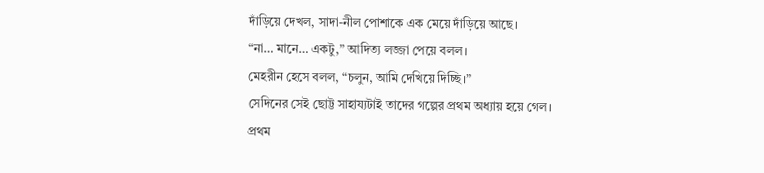দাঁড়িয়ে দেখল, সাদা-নীল পোশাকে এক মেয়ে দাঁড়িয়ে আছে।
“না… মানে… একটু,” আদিত্য লজ্জা পেয়ে বলল।
মেহরীন হেসে বলল, “চলুন, আমি দেখিয়ে দিচ্ছি।”
সেদিনের সেই ছোট্ট সাহায্যটাই তাদের গল্পের প্রথম অধ্যায় হয়ে গেল।
প্রথম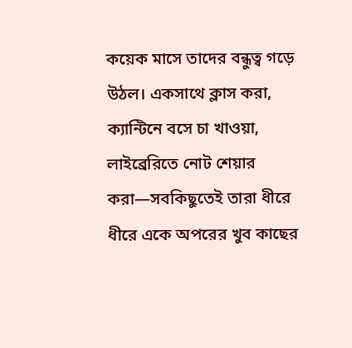কয়েক মাসে তাদের বন্ধুত্ব গড়ে উঠল। একসাথে ক্লাস করা, ক্যান্টিনে বসে চা খাওয়া, লাইব্রেরিতে নোট শেয়ার করা—সবকিছুতেই তারা ধীরে ধীরে একে অপরের খুব কাছের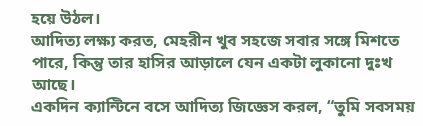হয়ে উঠল।
আদিত্য লক্ষ্য করত, মেহরীন খুব সহজে সবার সঙ্গে মিশতে পারে, কিন্তু তার হাসির আড়ালে যেন একটা লুকানো দুঃখ আছে।
একদিন ক্যান্টিনে বসে আদিত্য জিজ্ঞেস করল, “তুমি সবসময়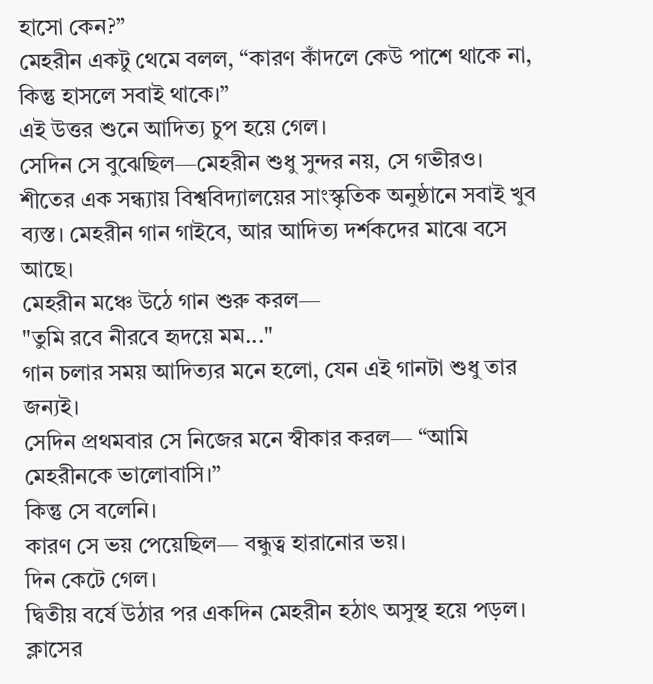হাসো কেন?”
মেহরীন একটু থেমে বলল, “কারণ কাঁদলে কেউ পাশে থাকে না, কিন্তু হাসলে সবাই থাকে।”
এই উত্তর শুনে আদিত্য চুপ হয়ে গেল।
সেদিন সে বুঝেছিল—মেহরীন শুধু সুন্দর নয়, সে গভীরও।
শীতের এক সন্ধ্যায় বিশ্ববিদ্যালয়ের সাংস্কৃতিক অনুষ্ঠানে সবাই খুব ব্যস্ত। মেহরীন গান গাইবে, আর আদিত্য দর্শকদের মাঝে বসে আছে।
মেহরীন মঞ্চে উঠে গান শুরু করল—
"তুমি রবে নীরবে হৃদয়ে মম..."
গান চলার সময় আদিত্যর মনে হলো, যেন এই গানটা শুধু তার জন্যই।
সেদিন প্রথমবার সে নিজের মনে স্বীকার করল— “আমি মেহরীনকে ভালোবাসি।”
কিন্তু সে বলেনি।
কারণ সে ভয় পেয়েছিল— বন্ধুত্ব হারানোর ভয়।
দিন কেটে গেল।
দ্বিতীয় বর্ষে উঠার পর একদিন মেহরীন হঠাৎ অসুস্থ হয়ে পড়ল। ক্লাসের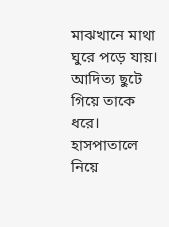মাঝখানে মাথা ঘুরে পড়ে যায়।
আদিত্য ছুটে গিয়ে তাকে ধরে।
হাসপাতালে নিয়ে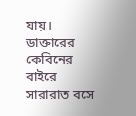যায়।
ডাক্তারের কেবিনের বাইরে সারারাত বসে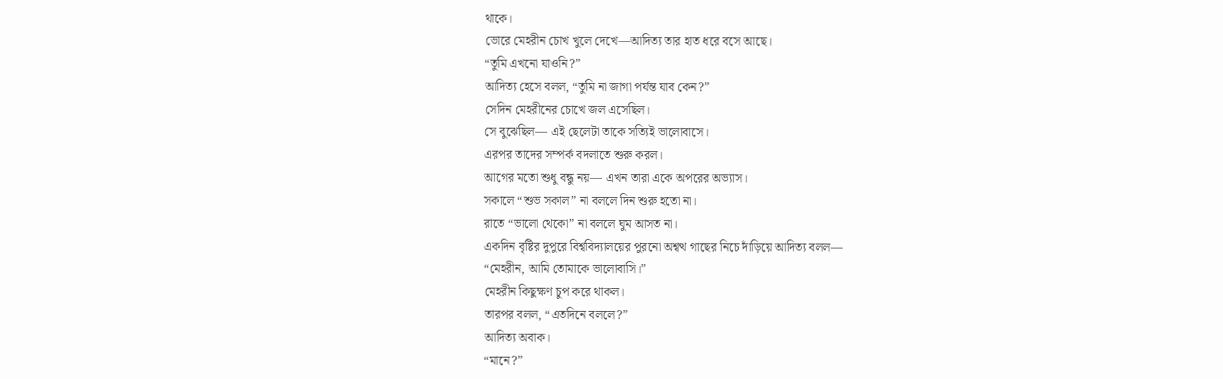থাকে।
ভোরে মেহরীন চোখ খুলে দেখে—আদিত্য তার হাত ধরে বসে আছে।
“তুমি এখনো যাওনি?”
আদিত্য হেসে বলল, “তুমি না জাগা পর্যন্ত যাব কেন?”
সেদিন মেহরীনের চোখে জল এসেছিল।
সে বুঝেছিল— এই ছেলেটা তাকে সত্যিই ভালোবাসে।
এরপর তাদের সম্পর্ক বদলাতে শুরু করল।
আগের মতো শুধু বন্ধু নয়— এখন তারা একে অপরের অভ্যাস।
সকালে “শুভ সকাল” না বললে দিন শুরু হতো না।
রাতে “ভালো থেকো” না বললে ঘুম আসত না।
একদিন বৃষ্টির দুপুরে বিশ্ববিদ্যালয়ের পুরনো অশ্বত্থ গাছের নিচে দাঁড়িয়ে আদিত্য বলল—
“মেহরীন, আমি তোমাকে ভালোবাসি।”
মেহরীন কিছুক্ষণ চুপ করে থাকল।
তারপর বলল, “এতদিনে বললে?”
আদিত্য অবাক।
“মানে?”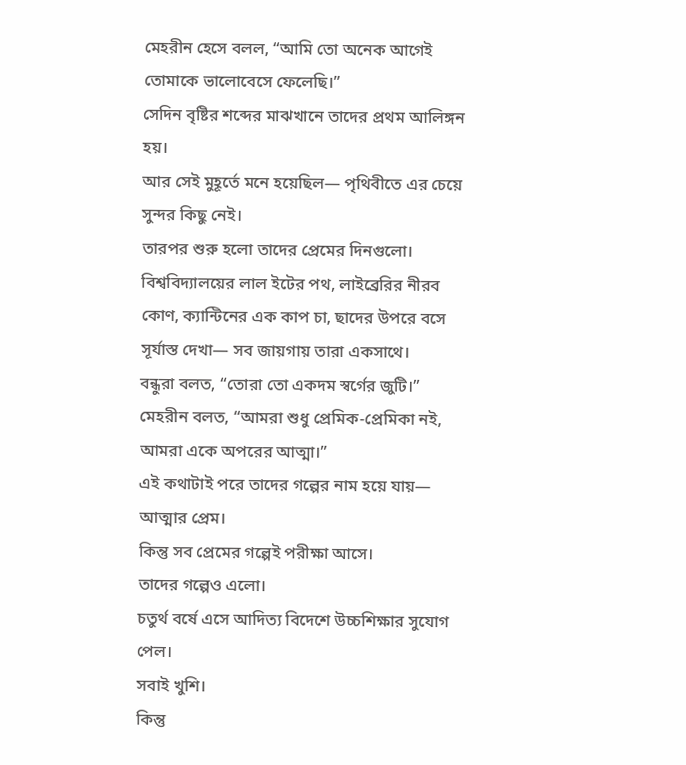মেহরীন হেসে বলল, “আমি তো অনেক আগেই তোমাকে ভালোবেসে ফেলেছি।”
সেদিন বৃষ্টির শব্দের মাঝখানে তাদের প্রথম আলিঙ্গন হয়।
আর সেই মুহূর্তে মনে হয়েছিল— পৃথিবীতে এর চেয়ে সুন্দর কিছু নেই।
তারপর শুরু হলো তাদের প্রেমের দিনগুলো।
বিশ্ববিদ্যালয়ের লাল ইটের পথ, লাইব্রেরির নীরব কোণ, ক্যান্টিনের এক কাপ চা, ছাদের উপরে বসে সূর্যাস্ত দেখা— সব জায়গায় তারা একসাথে।
বন্ধুরা বলত, “তোরা তো একদম স্বর্গের জুটি।”
মেহরীন বলত, “আমরা শুধু প্রেমিক-প্রেমিকা নই, আমরা একে অপরের আত্মা।”
এই কথাটাই পরে তাদের গল্পের নাম হয়ে যায়— আত্মার প্রেম।
কিন্তু সব প্রেমের গল্পেই পরীক্ষা আসে।
তাদের গল্পেও এলো।
চতুর্থ বর্ষে এসে আদিত্য বিদেশে উচ্চশিক্ষার সুযোগ পেল।
সবাই খুশি।
কিন্তু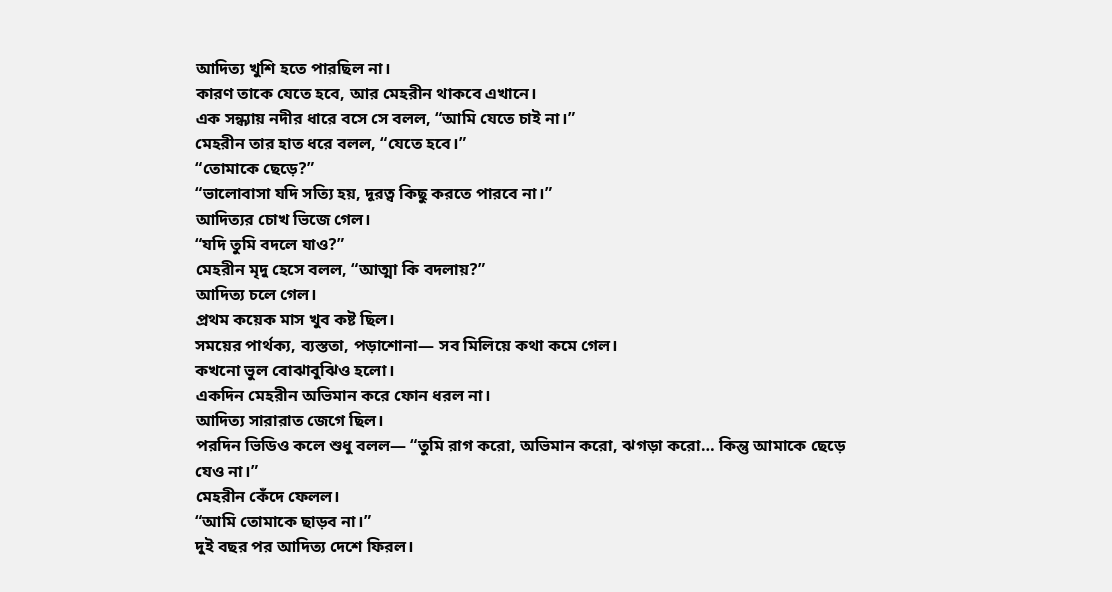আদিত্য খুশি হতে পারছিল না।
কারণ তাকে যেতে হবে, আর মেহরীন থাকবে এখানে।
এক সন্ধ্যায় নদীর ধারে বসে সে বলল, “আমি যেতে চাই না।”
মেহরীন তার হাত ধরে বলল, “যেতে হবে।”
“তোমাকে ছেড়ে?”
“ভালোবাসা যদি সত্যি হয়, দূরত্ব কিছু করতে পারবে না।”
আদিত্যর চোখ ভিজে গেল।
“যদি তুমি বদলে যাও?”
মেহরীন মৃদু হেসে বলল, “আত্মা কি বদলায়?”
আদিত্য চলে গেল।
প্রথম কয়েক মাস খুব কষ্ট ছিল।
সময়ের পার্থক্য, ব্যস্ততা, পড়াশোনা— সব মিলিয়ে কথা কমে গেল।
কখনো ভুল বোঝাবুঝিও হলো।
একদিন মেহরীন অভিমান করে ফোন ধরল না।
আদিত্য সারারাত জেগে ছিল।
পরদিন ভিডিও কলে শুধু বলল— “তুমি রাগ করো, অভিমান করো, ঝগড়া করো… কিন্তু আমাকে ছেড়ে যেও না।”
মেহরীন কেঁদে ফেলল।
“আমি তোমাকে ছাড়ব না।”
দুই বছর পর আদিত্য দেশে ফিরল।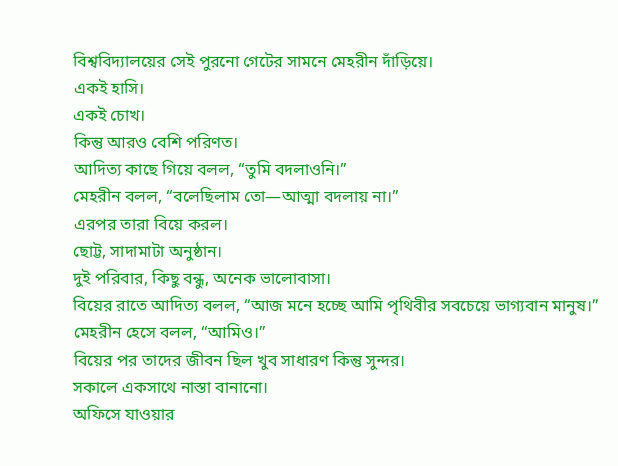বিশ্ববিদ্যালয়ের সেই পুরনো গেটের সামনে মেহরীন দাঁড়িয়ে।
একই হাসি।
একই চোখ।
কিন্তু আরও বেশি পরিণত।
আদিত্য কাছে গিয়ে বলল, “তুমি বদলাওনি।”
মেহরীন বলল, “বলেছিলাম তো—আত্মা বদলায় না।”
এরপর তারা বিয়ে করল।
ছোট্ট, সাদামাটা অনুষ্ঠান।
দুই পরিবার, কিছু বন্ধু, অনেক ভালোবাসা।
বিয়ের রাতে আদিত্য বলল, “আজ মনে হচ্ছে আমি পৃথিবীর সবচেয়ে ভাগ্যবান মানুষ।”
মেহরীন হেসে বলল, “আমিও।”
বিয়ের পর তাদের জীবন ছিল খুব সাধারণ কিন্তু সুন্দর।
সকালে একসাথে নাস্তা বানানো।
অফিসে যাওয়ার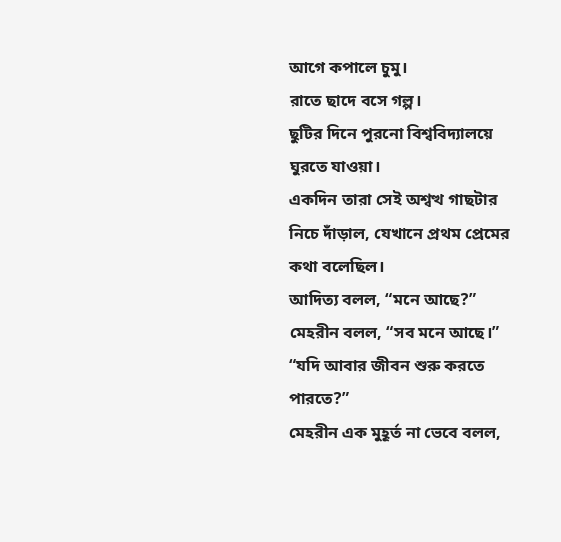আগে কপালে চুমু।
রাতে ছাদে বসে গল্প।
ছুটির দিনে পুরনো বিশ্ববিদ্যালয়ে ঘুরতে যাওয়া।
একদিন তারা সেই অশ্বত্থ গাছটার নিচে দাঁড়াল, যেখানে প্রথম প্রেমের কথা বলেছিল।
আদিত্য বলল, “মনে আছে?”
মেহরীন বলল, “সব মনে আছে।”
“যদি আবার জীবন শুরু করতে পারতে?”
মেহরীন এক মুহূর্ত না ভেবে বলল,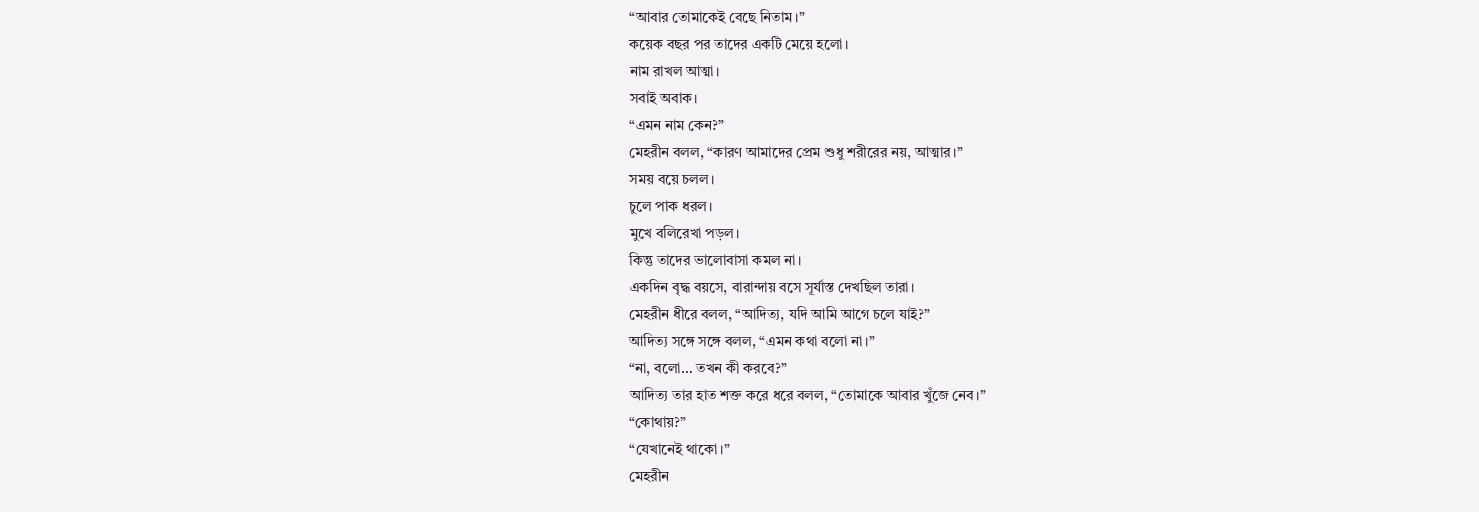“আবার তোমাকেই বেছে নিতাম।”
কয়েক বছর পর তাদের একটি মেয়ে হলো।
নাম রাখল আত্মা।
সবাই অবাক।
“এমন নাম কেন?”
মেহরীন বলল, “কারণ আমাদের প্রেম শুধু শরীরের নয়, আত্মার।”
সময় বয়ে চলল।
চুলে পাক ধরল।
মুখে বলিরেখা পড়ল।
কিন্তু তাদের ভালোবাসা কমল না।
একদিন বৃদ্ধ বয়সে, বারান্দায় বসে সূর্যাস্ত দেখছিল তারা।
মেহরীন ধীরে বলল, “আদিত্য, যদি আমি আগে চলে যাই?”
আদিত্য সঙ্গে সঙ্গে বলল, “এমন কথা বলো না।”
“না, বলো… তখন কী করবে?”
আদিত্য তার হাত শক্ত করে ধরে বলল, “তোমাকে আবার খুঁজে নেব।”
“কোথায়?”
“যেখানেই থাকো।”
মেহরীন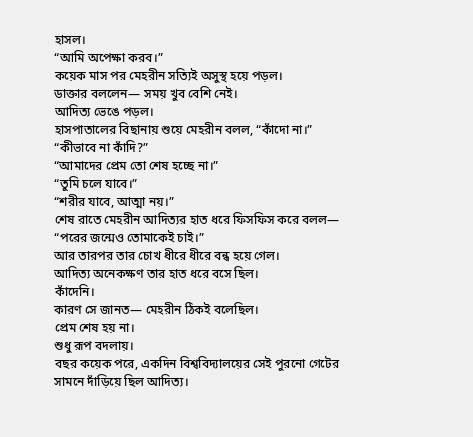হাসল।
“আমি অপেক্ষা করব।”
কয়েক মাস পর মেহরীন সত্যিই অসুস্থ হয়ে পড়ল।
ডাক্তার বললেন— সময় খুব বেশি নেই।
আদিত্য ভেঙে পড়ল।
হাসপাতালের বিছানায় শুয়ে মেহরীন বলল, “কাঁদো না।”
“কীভাবে না কাঁদি?”
“আমাদের প্রেম তো শেষ হচ্ছে না।”
“তুমি চলে যাবে।”
“শরীর যাবে, আত্মা নয়।”
শেষ রাতে মেহরীন আদিত্যর হাত ধরে ফিসফিস করে বলল—
“পরের জন্মেও তোমাকেই চাই।”
আর তারপর তার চোখ ধীরে ধীরে বন্ধ হয়ে গেল।
আদিত্য অনেকক্ষণ তার হাত ধরে বসে ছিল।
কাঁদেনি।
কারণ সে জানত— মেহরীন ঠিকই বলেছিল।
প্রেম শেষ হয় না।
শুধু রূপ বদলায়।
বছর কয়েক পরে, একদিন বিশ্ববিদ্যালয়ের সেই পুরনো গেটের সামনে দাঁড়িয়ে ছিল আদিত্য।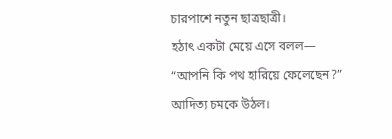চারপাশে নতুন ছাত্রছাত্রী।
হঠাৎ একটা মেয়ে এসে বলল—
“আপনি কি পথ হারিয়ে ফেলেছেন?”
আদিত্য চমকে উঠল।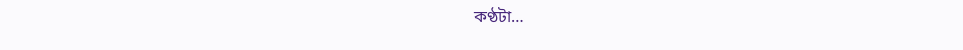কণ্ঠটা…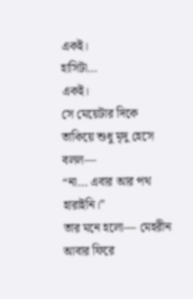একই।
হাসিটা…
একই।
সে মেয়েটার দিকে তাকিয়ে শুধু মৃদু হেসে বলল—
“না… এবার আর পথ হারাইনি।”
তার মনে হলো— মেহরীন আবার ফিরে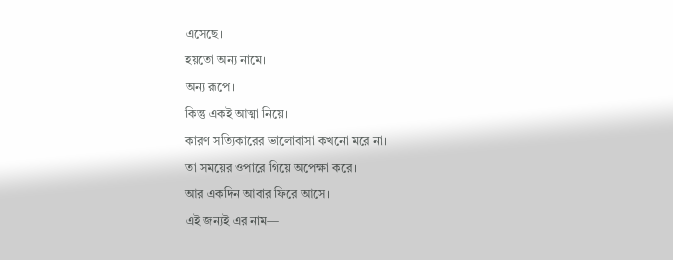এসেছে।
হয়তো অন্য নামে।
অন্য রূপে।
কিন্তু একই আত্মা নিয়ে।
কারণ সত্যিকারের ভালোবাসা কখনো মরে না।
তা সময়ের ওপারে গিয়ে অপেক্ষা করে।
আর একদিন আবার ফিরে আসে।
এই জন্যই এর নাম—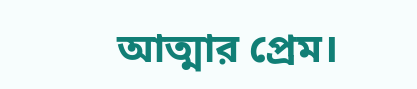আত্মার প্রেম।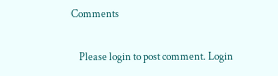Comments

    Please login to post comment. Login